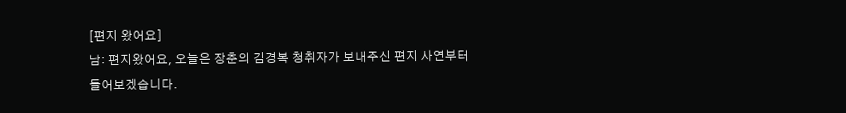[편지 왔어요]
남: 편지왔어요, 오늘은 장춘의 김경복 청취자가 보내주신 편지 사연부터 들어보겠습니다.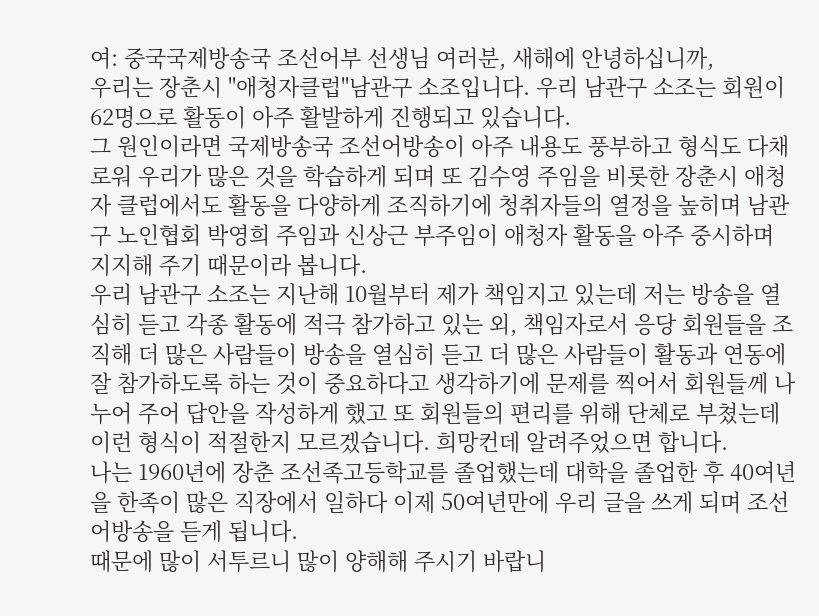여: 중국국제방송국 조선어부 선생님 여러분, 새해에 안녕하십니까,
우리는 장춘시 "애청자클럽"남관구 소조입니다. 우리 남관구 소조는 회원이 62명으로 활동이 아주 활발하게 진행되고 있습니다.
그 원인이라면 국제방송국 조선어방송이 아주 내용도 풍부하고 형식도 다채로워 우리가 많은 것을 학습하게 되며 또 김수영 주임을 비롯한 장춘시 애청자 클럽에서도 활동을 다양하게 조직하기에 청취자들의 열정을 높히며 남관구 노인협회 박영희 주임과 신상근 부주임이 애청자 활동을 아주 중시하며 지지해 주기 때문이라 봅니다.
우리 남관구 소조는 지난해 10월부터 제가 책임지고 있는데 저는 방송을 열심히 듣고 각종 활동에 적극 참가하고 있는 외, 책임자로서 응당 회원들을 조직해 더 많은 사람들이 방송을 열심히 듣고 더 많은 사람들이 활동과 연동에 잘 참가하도록 하는 것이 중요하다고 생각하기에 문제를 찍어서 회원들께 나누어 주어 답안을 작성하게 했고 또 회원들의 편리를 위해 단체로 부쳤는데 이런 형식이 적절한지 모르겠습니다. 희망컨데 알려주었으면 합니다.
나는 1960년에 장춘 조선족고등학교를 졸업했는데 대학을 졸업한 후 40여년을 한족이 많은 직장에서 일하다 이제 50여년만에 우리 글을 쓰게 되며 조선어방송을 듣게 됩니다.
때문에 많이 서투르니 많이 양해해 주시기 바랍니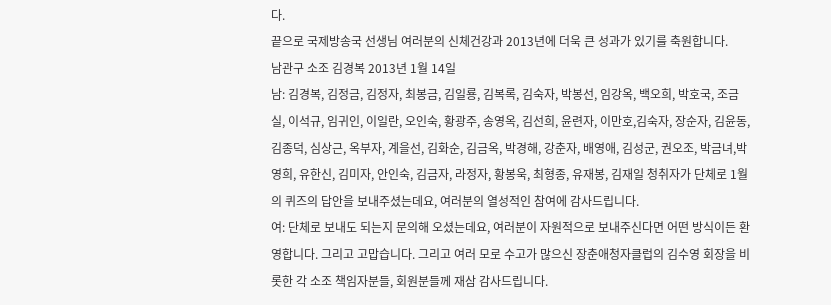다.
끝으로 국제방송국 선생님 여러분의 신체건강과 2013년에 더욱 큰 성과가 있기를 축원합니다.
남관구 소조 김경복 2013년 1월 14일
남: 김경복, 김정금, 김정자, 최봉금, 김일룡, 김복록, 김숙자, 박봉선, 임강옥, 백오희, 박호국, 조금실, 이석규, 임귀인, 이일란, 오인숙, 황광주, 송영옥, 김선희, 윤련자, 이만호,김숙자, 장순자, 김윤동, 김종덕, 심상근, 옥부자, 계을선, 김화순, 김금옥, 박경해, 강춘자, 배영애, 김성군, 권오조, 박금녀,박영희, 유한신, 김미자, 안인숙, 김금자, 라정자, 황봉욱, 최형종, 유재봉, 김재일 청취자가 단체로 1월의 퀴즈의 답안을 보내주셨는데요, 여러분의 열성적인 참여에 감사드립니다.
여: 단체로 보내도 되는지 문의해 오셨는데요, 여러분이 자원적으로 보내주신다면 어떤 방식이든 환영합니다. 그리고 고맙습니다. 그리고 여러 모로 수고가 많으신 장춘애청자클럽의 김수영 회장을 비롯한 각 소조 책임자분들, 회원분들께 재삼 감사드립니다.